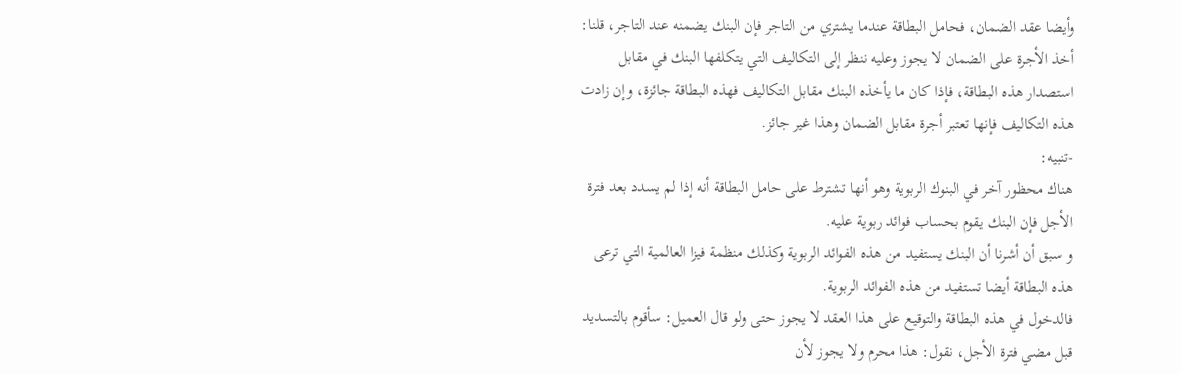وأيضا عقد الضمان، فحامل البطاقة عندما يشتري من التاجر فإن البنك يضمنه عند التاجر، قلنا: أخذ الأجرة على الضمان لا يجوز وعليه ننظر إلى التكاليف التي يتكلفها البنك في مقابل استصدار هذه البطاقة، فإذا كان ما يأخذه البنك مقابل التكاليف فهذه البطاقة جائزة، وإن زادت هذه التكاليف فإنها تعتبر أجرة مقابل الضمان وهذا غير جائز.
-تنبيه:
هناك محظور آخر في البنوك الربوية وهو أنها تشترط على حامل البطاقة أنه إذا لم يسدد بعد فترة الأجل فإن البنك يقوم بحساب فوائد ربوية عليه.
و سبق أن أشرنا أن البنك يستفيد من هذه الفوائد الربوية وكذلك منظمة فيزا العالمية التي ترعى هذه البطاقة أيضا تستفيد من هذه الفوائد الربوية.
فالدخول في هذه البطاقة والتوقيع على هذا العقد لا يجوز حتى ولو قال العميل: سأقوم بالتسديد قبل مضي فترة الأجل، نقول: هذا محرم ولا يجوز لأن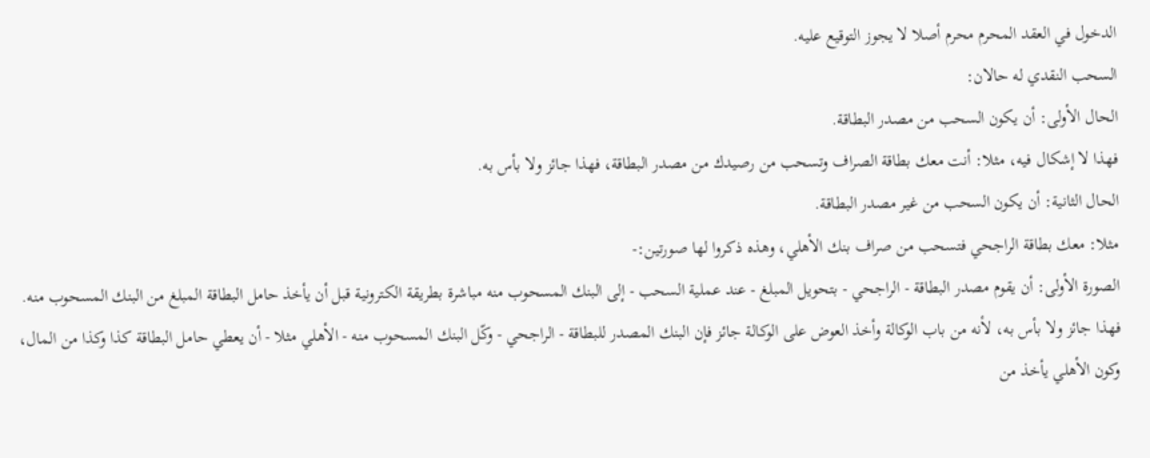الدخول في العقد المحرم محرم أصلا لا يجوز التوقيع عليه.
السحب النقدي له حالان:
الحال الأولى: أن يكون السحب من مصدر البطاقة.
فهذا لا إشكال فيه، مثلا: أنت معك بطاقة الصراف وتسحب من رصيدك من مصدر البطاقة، فهذا جائز ولا بأس به.
الحال الثانية: أن يكون السحب من غير مصدر البطاقة.
مثلا: معك بطاقة الراجحي فتسحب من صراف بنك الأهلي، وهذه ذكروا لها صورتين:-
الصورة الأولى: أن يقوم مصدر البطاقة - الراجحي - بتحويل المبلغ - عند عملية السحب - إلى البنك المسحوب منه مباشرة بطريقة الكترونية قبل أن يأخذ حامل البطاقة المبلغ من البنك المسحوب منه.
فهذا جائز ولا بأس به، لأنه من باب الوكالة وأخذ العوض على الوكالة جائز فإن البنك المصدر للبطاقة - الراجحي - وكّل البنك المسحوب منه - الأهلي مثلا - أن يعطي حامل البطاقة كذا وكذا من المال، وكون الأهلي يأخذ من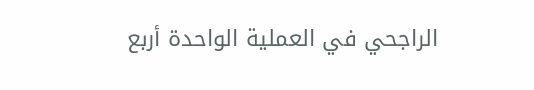الراجحي في العملية الواحدة أربع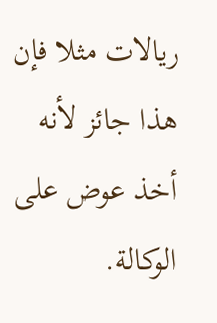ريالات مثلا فإن هذا جائز لأنه أخذ عوض على الوكالة.